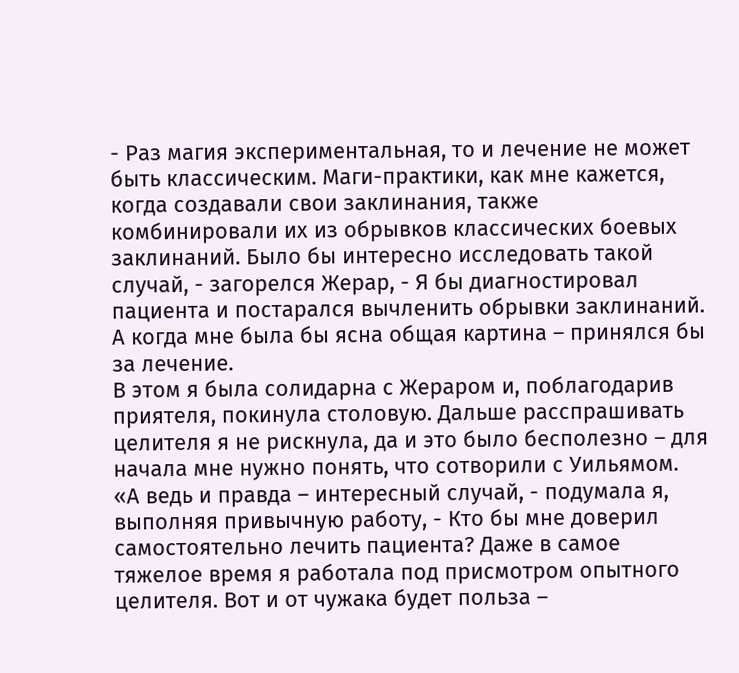- Раз магия экспериментальная, то и лечение не может быть классическим. Маги-практики, как мне кажется, когда создавали свои заклинания, также комбинировали их из обрывков классических боевых заклинаний. Было бы интересно исследовать такой случай, - загорелся Жерар, - Я бы диагностировал пациента и постарался вычленить обрывки заклинаний. А когда мне была бы ясна общая картина – принялся бы за лечение.
В этом я была солидарна с Жераром и, поблагодарив приятеля, покинула столовую. Дальше расспрашивать целителя я не рискнула, да и это было бесполезно – для начала мне нужно понять, что сотворили с Уильямом.
«А ведь и правда – интересный случай, - подумала я, выполняя привычную работу, - Кто бы мне доверил самостоятельно лечить пациента? Даже в самое тяжелое время я работала под присмотром опытного целителя. Вот и от чужака будет польза –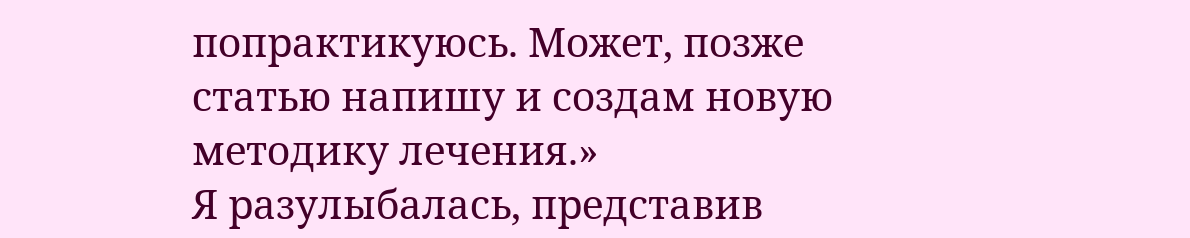попрактикуюсь. Может, позже статью напишу и создам новую методику лечения.»
Я разулыбалась, представив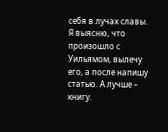себя в лучах славы. Я выясню, что произошло с Уильямом, вылечу его, а после напишу статью. А лучше – книгу.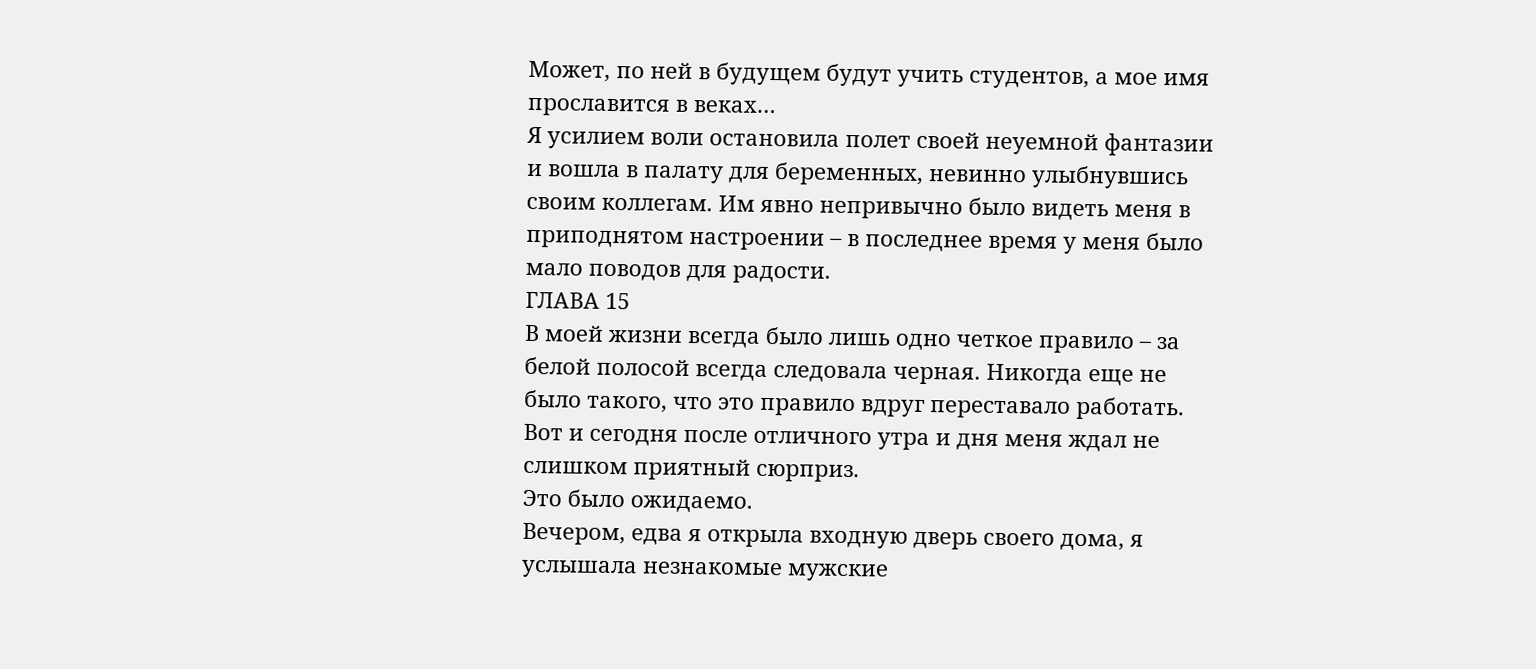Может, по ней в будущем будут учить студентов, а мое имя прославится в веках…
Я усилием воли остановила полет своей неуемной фантазии и вошла в палату для беременных, невинно улыбнувшись своим коллегам. Им явно непривычно было видеть меня в приподнятом настроении – в последнее время у меня было мало поводов для радости.
ГЛАВА 15
В моей жизни всегда было лишь одно четкое правило – за белой полосой всегда следовала черная. Никогда еще не было такого, что это правило вдруг переставало работать. Вот и сегодня после отличного утра и дня меня ждал не слишком приятный сюрприз.
Это было ожидаемо.
Вечером, едва я открыла входную дверь своего дома, я услышала незнакомые мужские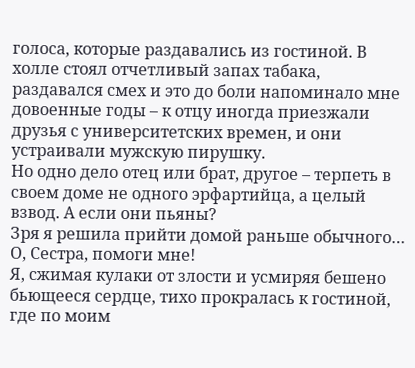голоса, которые раздавались из гостиной. В холле стоял отчетливый запах табака, раздавался смех и это до боли напоминало мне довоенные годы – к отцу иногда приезжали друзья с университетских времен, и они устраивали мужскую пирушку.
Но одно дело отец или брат, другое – терпеть в своем доме не одного эрфартийца, а целый взвод. А если они пьяны?
Зря я решила прийти домой раньше обычного…
О, Сестра, помоги мне!
Я, сжимая кулаки от злости и усмиряя бешено бьющееся сердце, тихо прокралась к гостиной, где по моим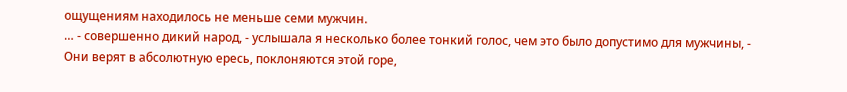ощущениям находилось не меньше семи мужчин.
… - совершенно дикий народ, - услышала я несколько более тонкий голос, чем это было допустимо для мужчины, - Они верят в абсолютную ересь, поклоняются этой горе,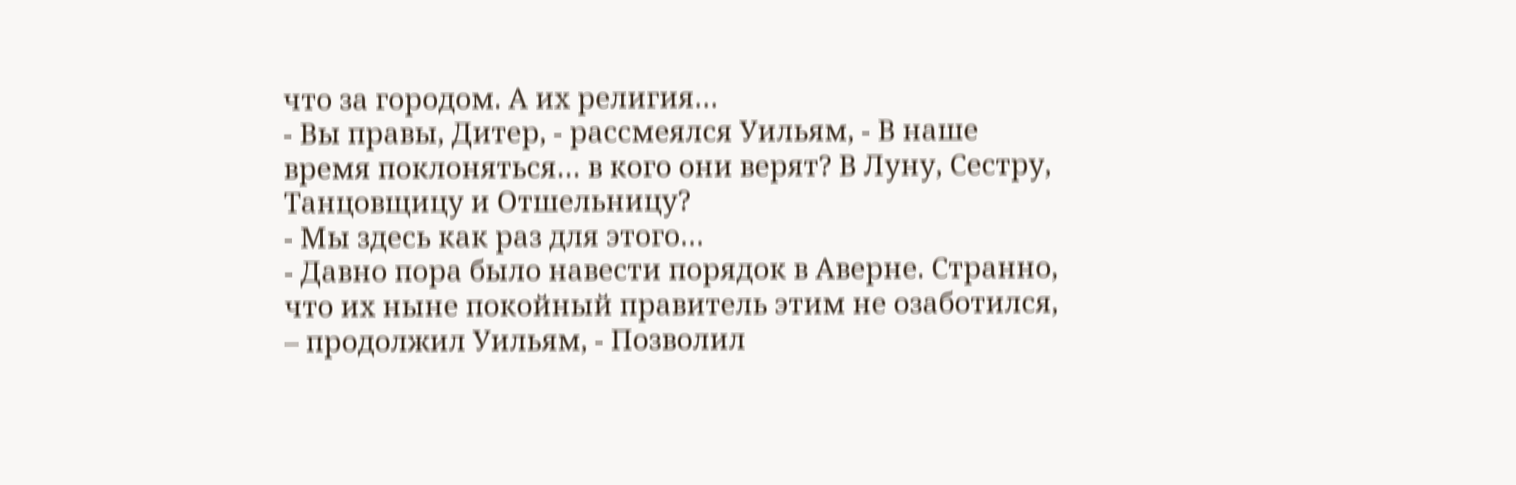что за городом. А их религия…
- Вы правы, Дитер, - рассмеялся Уильям, - В наше время поклоняться… в кого они верят? В Луну, Сестру, Танцовщицу и Отшельницу?
- Мы здесь как раз для этого…
- Давно пора было навести порядок в Аверне. Странно, что их ныне покойный правитель этим не озаботился, – продолжил Уильям, - Позволил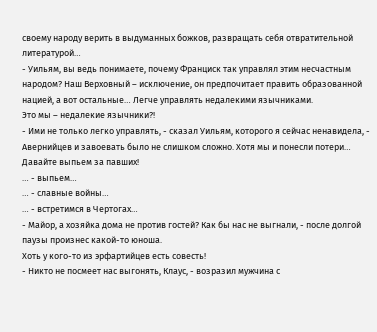своему народу верить в выдуманных божков, развращать себя отвратительной литературой…
- Уильям, вы ведь понимаете, почему Франциск так управлял этим несчастным народом? Наш Верховный – исключение, он предпочитает править образованной нацией, а вот остальные… Легче управлять недалекими язычниками.
Это мы – недалекие язычники?!
- Ими не только легко управлять, - сказал Уильям, которого я сейчас ненавидела, - Авернийцев и завоевать было не слишком сложно. Хотя мы и понесли потери… Давайте выпьем за павших!
… - выпьем…
… - славные войны…
… - встретимся в Чертогах…
- Майор, а хозяйка дома не против гостей? Как бы нас не выгнали, - после долгой паузы произнес какой-то юноша.
Хоть у кого-то из эрфартийцев есть совесть!
- Никто не посмеет нас выгонять, Клаус, - возразил мужчина с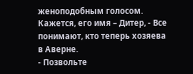женоподобным голосом. Кажется, его имя – Дитер, - Все понимают, кто теперь хозяева в Аверне.
- Позвольте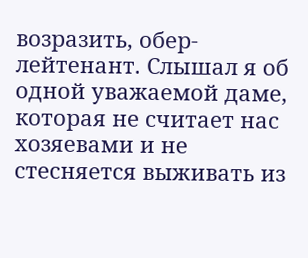возразить, обер-лейтенант. Слышал я об одной уважаемой даме, которая не считает нас хозяевами и не стесняется выживать из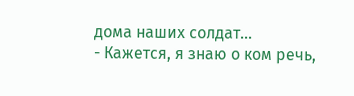дома наших солдат…
- Кажется, я знаю о ком речь,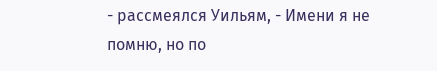- рассмеялся Уильям, - Имени я не помню, но по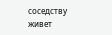соседству живет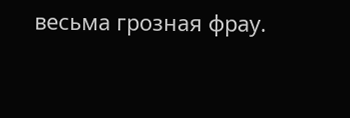весьма грозная фрау.